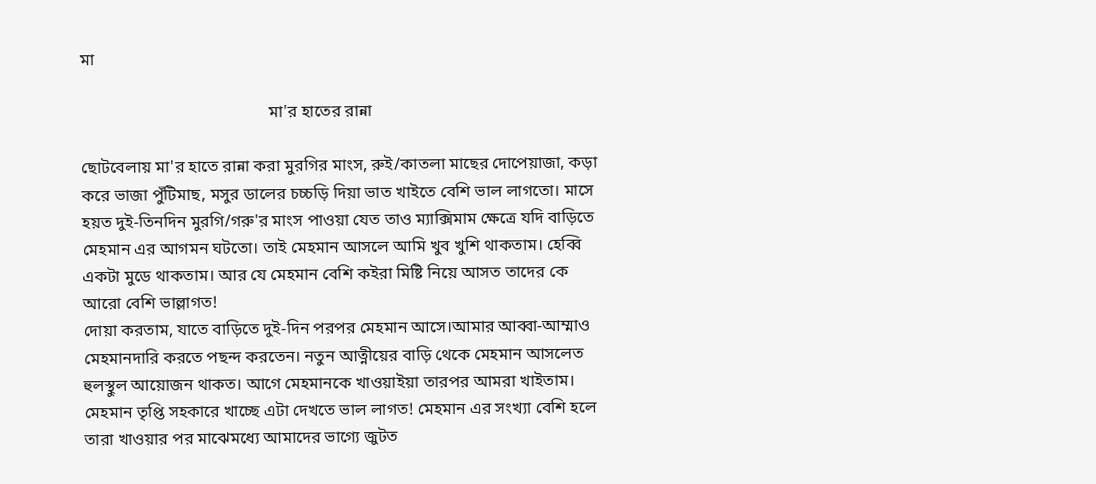মা

                                             মা'র হাতের রান্না

ছোটবেলায় মা'র হাতে রান্না করা মুরগির মাংস, রুই/কাতলা মাছের দোপেয়াজা, কড়া করে ভাজা পুঁটিমাছ, মসুর ডালের চচ্চড়ি দিয়া ভাত খাইতে বেশি ভাল লাগতো। মাসে হয়ত দুই-তিনদিন মুরগি/গরু'র মাংস পাওয়া যেত তাও ম্যাক্সিমাম ক্ষেত্রে যদি বাড়িতে মেহমান এর আগমন ঘটতো। তাই মেহমান আসলে আমি খুব খুশি থাকতাম। হেব্বি একটা মুডে থাকতাম। আর যে মেহমান বেশি কইরা মিষ্টি নিয়ে আসত তাদের কে আরো বেশি ভাল্লাগত!
দোয়া করতাম, যাতে বাড়িতে দুই-দিন পরপর মেহমান আসে।আমার আব্বা-আম্মাও মেহমানদারি করতে পছন্দ করতেন। নতুন আত্নীয়ের বাড়ি থেকে মেহমান আসলেত হুলস্থুল আয়োজন থাকত। আগে মেহমানকে খাওয়াইয়া তারপর আমরা খাইতাম। মেহমান তৃপ্তি সহকারে খাচ্ছে এটা দেখতে ভাল লাগত! মেহমান এর সংখ্যা বেশি হলে তারা খাওয়ার পর মাঝেমধ্যে আমাদের ভাগ্যে জুটত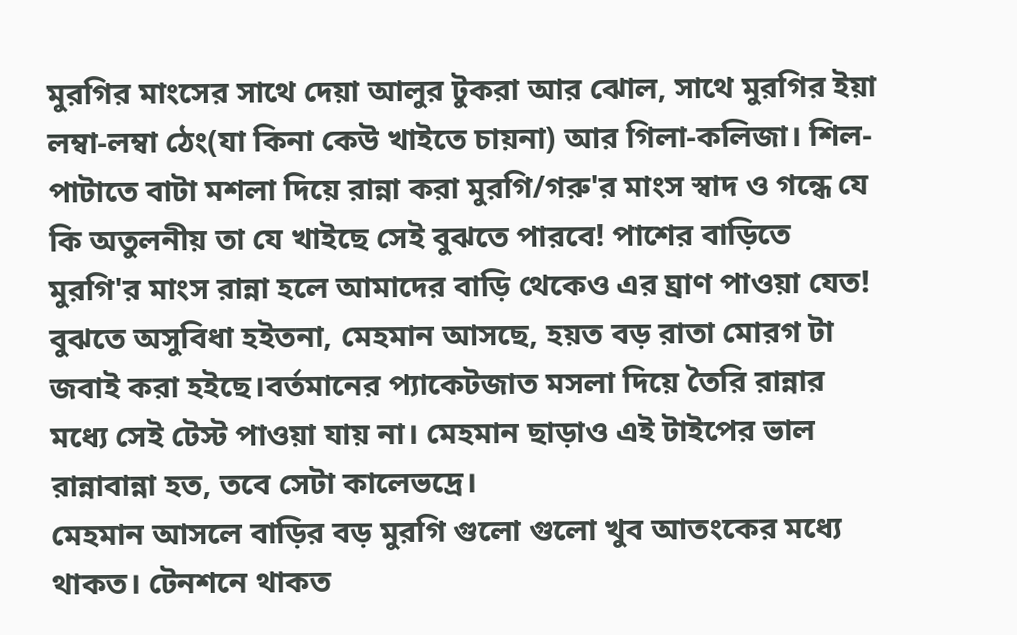মুরগির মাংসের সাথে দেয়া আলুর টুকরা আর ঝোল, সাথে মুরগির ইয়া লম্বা-লম্বা ঠেং(যা কিনা কেউ খাইতে চায়না) আর গিলা-কলিজা। শিল-পাটাতে বাটা মশলা দিয়ে রান্না করা মুরগি/গরু'র মাংস স্বাদ ও গন্ধে যে কি অতুলনীয় তা যে খাইছে সেই বুঝতে পারবে! পাশের বাড়িতে মুরগি'র মাংস রান্না হলে আমাদের বাড়ি থেকেও এর ঘ্রাণ পাওয়া যেত! বুঝতে অসুবিধা হইতনা, মেহমান আসছে, হয়ত বড় রাতা মোরগ টা জবাই করা হইছে।বর্তমানের প্যাকেটজাত মসলা দিয়ে তৈরি রান্নার মধ্যে সেই টেস্ট পাওয়া যায় না। মেহমান ছাড়াও এই টাইপের ভাল রান্নাবান্না হত, তবে সেটা কালেভদ্রে।
মেহমান আসলে বাড়ির বড় মুরগি গুলো গুলো খুব আতংকের মধ্যে থাকত। টেনশনে থাকত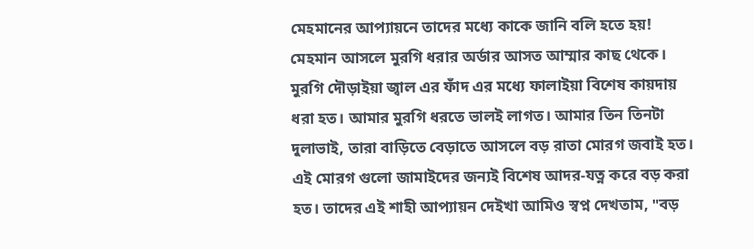মেহমানের আপ্যায়নে তাদের মধ্যে কাকে জানি বলি হতে হয়! মেহমান আসলে মুরগি ধরার অর্ডার আসত আম্মার কাছ থেকে। মুরগি দৌড়াইয়া জ্বাল এর ফাঁদ এর মধ্যে ফালাইয়া বিশেষ কায়দায় ধরা হত। আমার মুরগি ধরতে ভালই লাগত। আমার তিন তিনটা দুলাভাই, তারা বাড়িতে বেড়াতে আসলে বড় রাতা মোরগ জবাই হত। এই মোরগ গুলো জামাইদের জন্যই বিশেষ আদর-যত্ন করে বড় করা হত। তাদের এই শাহী আপ্যায়ন দেইখা আমিও স্বপ্ন দেখতাম, "বড়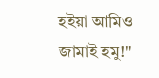হইয়া আমিও জামাই হমু!"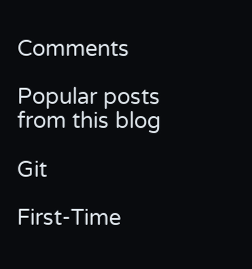Comments

Popular posts from this blog

Git

First-Time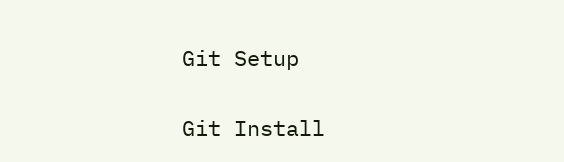Git Setup

Git Install